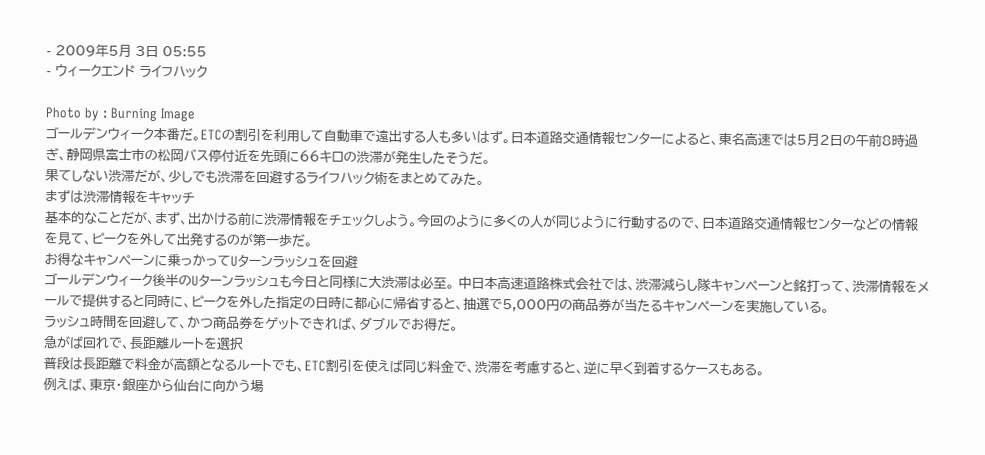- 2009年5月 3日 05:55
- ウィークエンド ライフハック

Photo by : Burning Image
ゴールデンウィーク本番だ。ETCの割引を利用して自動車で遠出する人も多いはず。日本道路交通情報センターによると、東名高速では5月2日の午前8時過ぎ、静岡県富士市の松岡バス停付近を先頭に66キロの渋滞が発生したそうだ。
果てしない渋滞だが、少しでも渋滞を回避するライフハック術をまとめてみた。
まずは渋滞情報をキャッチ
基本的なことだが、まず、出かける前に渋滞情報をチェックしよう。今回のように多くの人が同じように行動するので、日本道路交通情報センターなどの情報を見て、ピークを外して出発するのが第一歩だ。
お得なキャンペーンに乗っかってUターンラッシュを回避
ゴールデンウィーク後半のUターンラッシュも今日と同様に大渋滞は必至。 中日本高速道路株式会社では、渋滞減らし隊キャンペーンと銘打って、渋滞情報をメールで提供すると同時に、ピークを外した指定の日時に都心に帰省すると、抽選で5,000円の商品券が当たるキャンペーンを実施している。
ラッシュ時間を回避して、かつ商品券をゲットできれば、ダブルでお得だ。
急がば回れで、長距離ルートを選択
普段は長距離で料金が高額となるルートでも、ETC割引を使えば同じ料金で、渋滞を考慮すると、逆に早く到着するケースもある。
例えば、東京・銀座から仙台に向かう場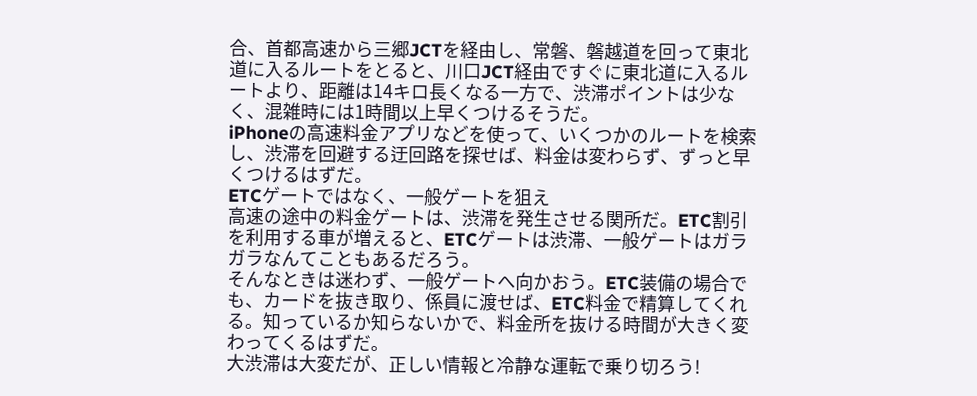合、首都高速から三郷JCTを経由し、常磐、磐越道を回って東北道に入るルートをとると、川口JCT経由ですぐに東北道に入るルートより、距離は14キロ長くなる一方で、渋滞ポイントは少なく、混雑時には1時間以上早くつけるそうだ。
iPhoneの高速料金アプリなどを使って、いくつかのルートを検索し、渋滞を回避する迂回路を探せば、料金は変わらず、ずっと早くつけるはずだ。
ETCゲートではなく、一般ゲートを狙え
高速の途中の料金ゲートは、渋滞を発生させる関所だ。ETC割引を利用する車が増えると、ETCゲートは渋滞、一般ゲートはガラガラなんてこともあるだろう。
そんなときは迷わず、一般ゲートへ向かおう。ETC装備の場合でも、カードを抜き取り、係員に渡せば、ETC料金で精算してくれる。知っているか知らないかで、料金所を抜ける時間が大きく変わってくるはずだ。
大渋滞は大変だが、正しい情報と冷静な運転で乗り切ろう!